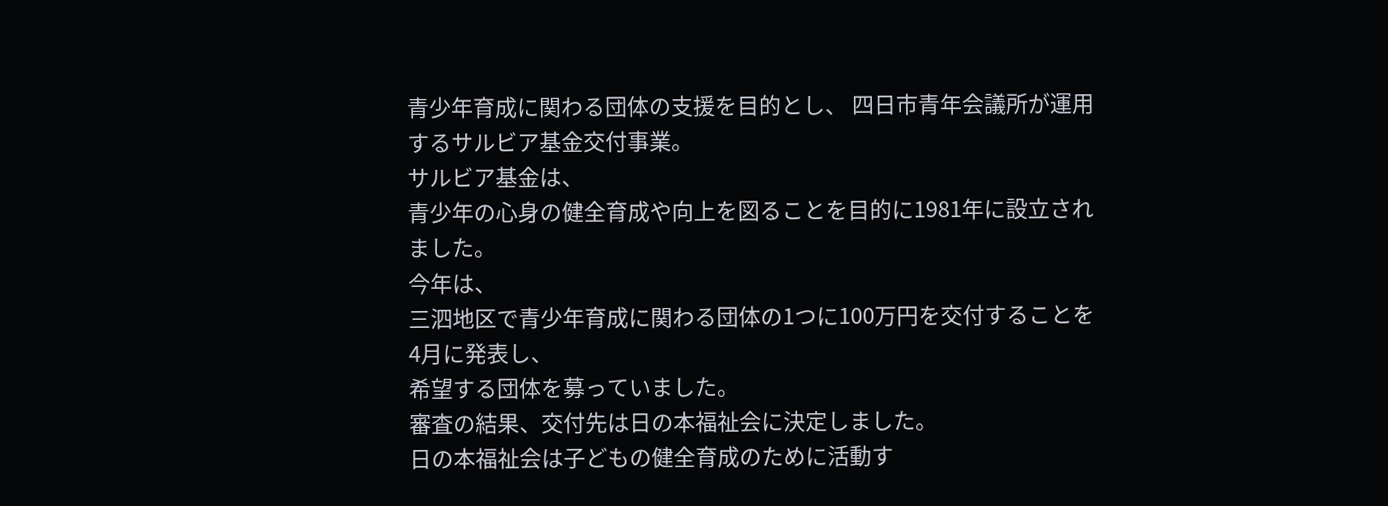青少年育成に関わる団体の支援を目的とし、 四日市青年会議所が運用するサルビア基金交付事業。
サルビア基金は、
青少年の心身の健全育成や向上を図ることを目的に1981年に設立されました。
今年は、
三泗地区で青少年育成に関わる団体の1つに100万円を交付することを4月に発表し、
希望する団体を募っていました。
審査の結果、交付先は日の本福祉会に決定しました。
日の本福祉会は子どもの健全育成のために活動す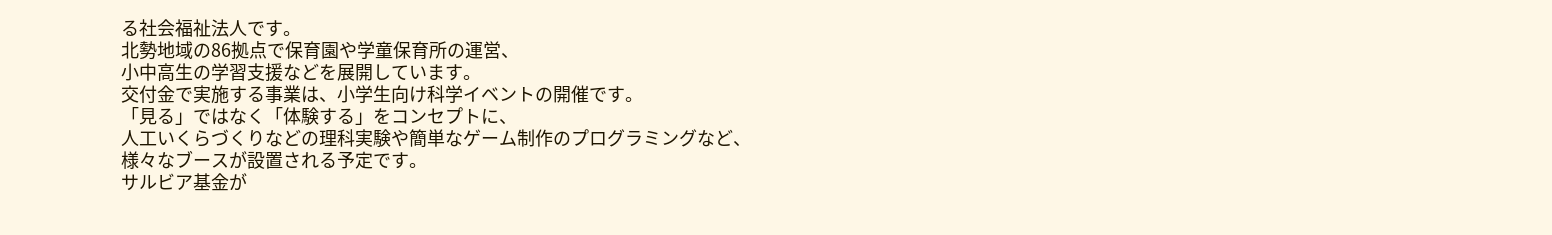る社会福祉法人です。
北勢地域の86拠点で保育園や学童保育所の運営、
小中高生の学習支援などを展開しています。
交付金で実施する事業は、小学生向け科学イベントの開催です。
「見る」ではなく「体験する」をコンセプトに、
人工いくらづくりなどの理科実験や簡単なゲーム制作のプログラミングなど、
様々なブースが設置される予定です。
サルビア基金が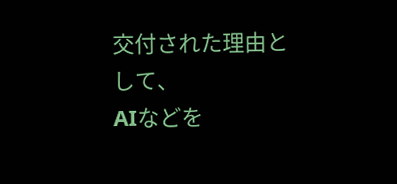交付された理由として、
AIなどを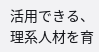活用できる、理系人材を育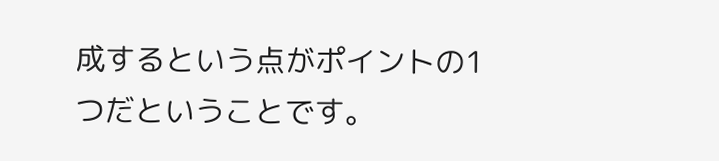成するという点がポイントの1つだということです。